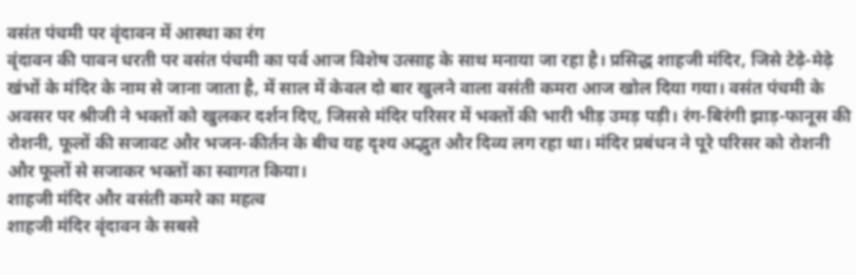वसंत पंचमी पर वृंदावन में आस्था का रंग
वृंदावन की पावन धरती पर वसंत पंचमी का पर्व आज विशेष उत्साह के साथ मनाया जा रहा है। प्रसिद्ध शाहजी मंदिर, जिसे टेढ़े-मेढ़े खंभों के मंदिर के नाम से जाना जाता है, में साल में केवल दो बार खुलने वाला वसंती कमरा आज खोल दिया गया। वसंत पंचमी के अवसर पर श्रीजी ने भक्तों को खुलकर दर्शन दिए, जिससे मंदिर परिसर में भक्तों की भारी भीड़ उमड़ पड़ी। रंग-बिरंगी झाड़-फानूस की रोशनी, फूलों की सजावट और भजन-कीर्तन के बीच यह दृश्य अद्भुत और दिव्य लग रहा था। मंदिर प्रबंधन ने पूरे परिसर को रोशनी और फूलों से सजाकर भक्तों का स्वागत किया।
शाहजी मंदिर और वसंती कमरे का महत्व
शाहजी मंदिर वृंदावन के सबसे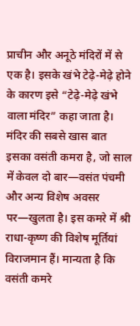प्राचीन और अनूठे मंदिरों में से एक है। इसके खंभे टेढ़े-मेढ़े होने के कारण इसे “टेढ़े-मेढ़े खंभे वाला मंदिर” कहा जाता है। मंदिर की सबसे खास बात इसका वसंती कमरा है, जो साल में केवल दो बार—वसंत पंचमी और अन्य विशेष अवसर पर—खुलता है। इस कमरे में श्री राधा-कृष्ण की विशेष मूर्तियां विराजमान हैं। मान्यता है कि वसंती कमरे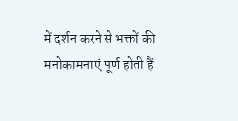में दर्शन करने से भक्तों की मनोकामनाएं पूर्ण होती हैं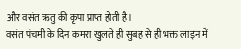और वसंत ऋतु की कृपा प्राप्त होती है।
वसंत पंचमी के दिन कमरा खुलते ही सुबह से ही भक्त लाइन में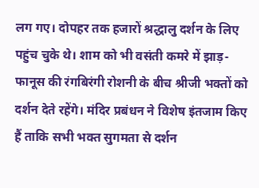लग गए। दोपहर तक हजारों श्रद्धालु दर्शन के लिए पहुंच चुके थे। शाम को भी वसंती कमरे में झाड़-फानूस की रंगबिरंगी रोशनी के बीच श्रीजी भक्तों को दर्शन देते रहेंगे। मंदिर प्रबंधन ने विशेष इंतजाम किए हैं ताकि सभी भक्त सुगमता से दर्शन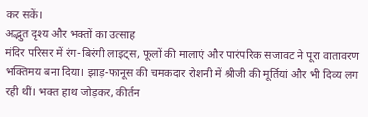कर सकें।
अद्भुत दृश्य और भक्तों का उत्साह
मंदिर परिसर में रंग-बिरंगी लाइट्स, फूलों की मालाएं और पारंपरिक सजावट ने पूरा वातावरण भक्तिमय बना दिया। झाड़-फानूस की चमकदार रोशनी में श्रीजी की मूर्तियां और भी दिव्य लग रही थीं। भक्त हाथ जोड़कर, कीर्तन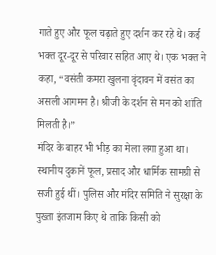गाते हुए और फूल चढ़ाते हुए दर्शन कर रहे थे। कई भक्त दूर-दूर से परिवार सहित आए थे। एक भक्त ने कहा, “वसंती कमरा खुलना वृंदावन में वसंत का असली आगमन है। श्रीजी के दर्शन से मन को शांति मिलती है।”
मंदिर के बाहर भी भीड़ का मेला लगा हुआ था। स्थानीय दुकानें फूल, प्रसाद और धार्मिक सामग्री से सजी हुई थीं। पुलिस और मंदिर समिति ने सुरक्षा के पुख्ता इंतजाम किए थे ताकि किसी को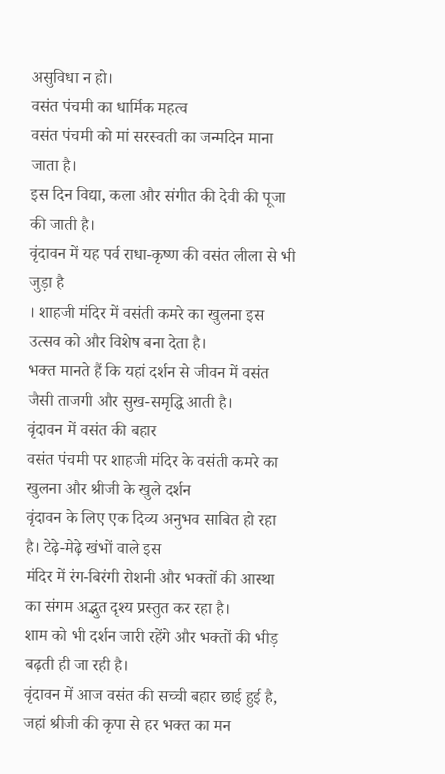असुविधा न हो।
वसंत पंचमी का धार्मिक महत्व
वसंत पंचमी को मां सरस्वती का जन्मदिन माना जाता है।
इस दिन विद्या, कला और संगीत की देवी की पूजा की जाती है।
वृंदावन में यह पर्व राधा-कृष्ण की वसंत लीला से भी जुड़ा है
। शाहजी मंदिर में वसंती कमरे का खुलना इस उत्सव को और विशेष बना देता है।
भक्त मानते हैं कि यहां दर्शन से जीवन में वसंत जैसी ताजगी और सुख-समृद्धि आती है।
वृंदावन में वसंत की बहार
वसंत पंचमी पर शाहजी मंदिर के वसंती कमरे का खुलना और श्रीजी के खुले दर्शन
वृंदावन के लिए एक दिव्य अनुभव साबित हो रहा है। टेढ़े-मेढ़े खंभों वाले इस
मंदिर में रंग-बिरंगी रोशनी और भक्तों की आस्था का संगम अद्भुत दृश्य प्रस्तुत कर रहा है।
शाम को भी दर्शन जारी रहेंगे और भक्तों की भीड़ बढ़ती ही जा रही है।
वृंदावन में आज वसंत की सच्ची बहार छाई हुई है,
जहां श्रीजी की कृपा से हर भक्त का मन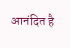आनंदित है